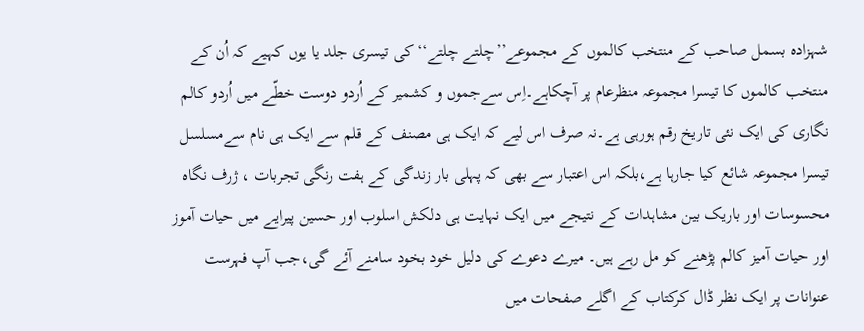شہزادہ بسمل صاحب کے منتخب کالموں کے مجموعے’’چلتے چلتے‘‘کی تیسری جلد یا یوں کہیے کہ اُن کے منتخب کالموں کا تیسرا مجموعہ منظرعام پر آچکاہے۔اِس سےجموں و کشمیر کے اُردو دوست خطّے میں اُردو کالم نگاری کی ایک نئی تاریخ رقم ہورہی ہے۔نہ صرف اس لیے کہ ایک ہی مصنف کے قلم سے ایک ہی نام سےمسلسل تیسرا مجموعہ شائع کیا جارہا ہے،بلکہ اس اعتبار سے بھی کہ پہلی بار زندگی کے ہفت رنگی تجربات ، ژرف نگاہ محسوسات اور باریک بین مشاہدات کے نتیجے میں ایک نہایت ہی دلکش اسلوب اور حسین پیرایے میں حیات آموز اور حیات آمیز کالم پڑھنے کو مل رہے ہیں۔ میرے دعوے کی دلیل خود بخود سامنے آئے گی،جب آپ فہرست عنوانات پر ایک نظر ڈال کرکتاب کے اگلے صفحات میں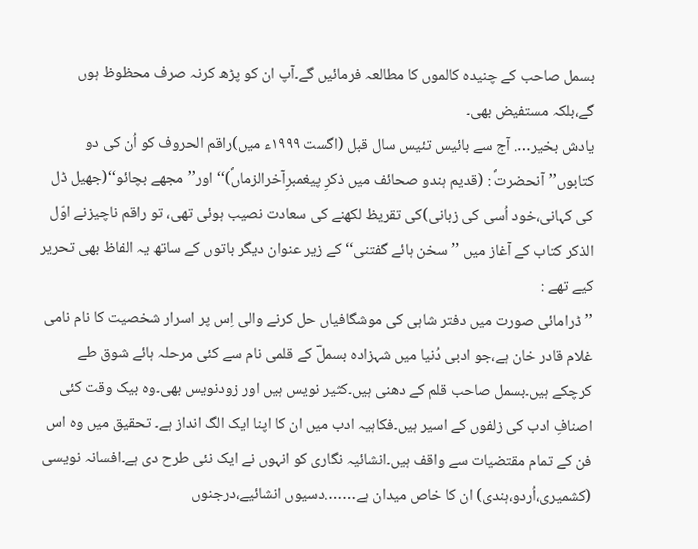بسمل صاحب کے چنیدہ کالموں کا مطالعہ فرمائیں گے۔آپ ان کو پڑھ کرنہ صرف محظوظ ہوں گے،بلکہ مستفیض بھی۔
یادش بخیر…. آج سے بائیس تئیس سال قبل (اگست ۱۹۹۹ء میں)راقم الحروف کو اُن کی دو کتابوں’’آنحضرتؐ : (قدیم ہندو صحائف میں ذکرِ پیغمبرِآخرالزماںؐ)‘‘ اور’’مجھے بچائو‘‘(جھیل ڈل کی کہانی،خود اُسی کی زبانی)کی تقریظ لکھنے کی سعادت نصیب ہوئی تھی، تو راقم ناچیزنے اوّل الذکر کتاب کے آغاز میں ’’سخن ہائے گفتنی‘‘کے زیر عنوان دیگر باتوں کے ساتھ یہ الفاظ بھی تحریر کیے تھے :
’’ڈرامائی صورت میں دفتر شاہی کی موشگافیاں حل کرنے والی اِس پر اسرار شخصیت کا نام نامی غلام قادر خان ہے،جو ادبی دُنیا میں شہزادہ بسملؔ کے قلمی نام سے کئی مرحلہ ہائے شوق طے کرچکے ہیں۔بسمل صاحب قلم کے دھنی ہیں۔کثیر نویس ہیں اور زودنویس بھی۔وہ بیک وقت کئی اصنافِ ادب کی زلفوں کے اسیر ہیں۔فکاہیہ ادب میں ان کا اپنا ایک الگ انداز ہے۔ تحقیق میں وہ اس فن کے تمام مقتضیات سے واقف ہیں۔انشائیہ نگاری کو انہوں نے ایک نئی طرح دی ہے۔افسانہ نویسی (کشمیری،اُردو،ہندی) ان کا خاص میدان ہے…….دسیوں انشائیے،درجنوں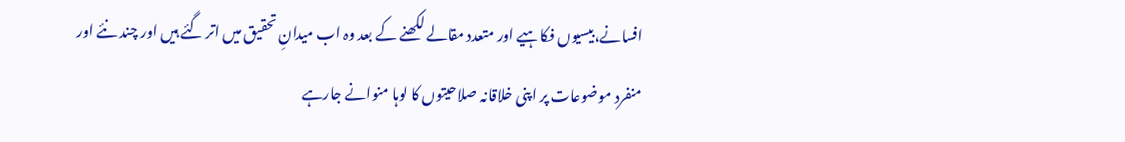افسانے،بیسیوں فکاہیے اور متعدد مقالے لکھنے کے بعد وہ اب میدانِ تحقیق میں اتر گئے ہیں اور چند نئے اور منفرد موضوعات پر اپنی خلاقانہ صلاحیتوں کا لوہا منوانے جارہے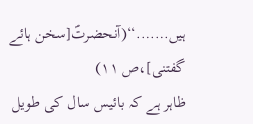ہیں…….‘‘(آنحضرتؐ[سخن ہائے گفتنی]،ص ۱۱)
ظاہر ہے کہ بائیس سال کی طویل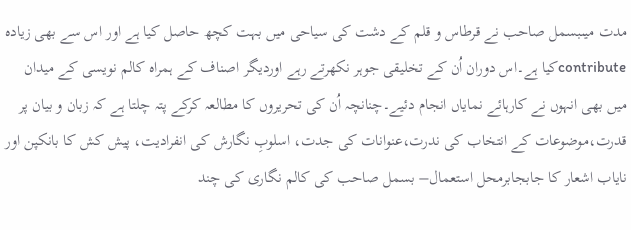مدت میںبسمل صاحب نے قرطاس و قلم کے دشت کی سیاحی میں بہت کچھ حاصل کیا ہے اور اس سے بھی زیادہ contributeکیا ہے۔اس دوران اُن کے تخلیقی جوہر نکھرتے رہے اوردیگر اصناف کے ہمراہ کالم نویسی کے میدان میں بھی انہوں نے کارہائے نمایاں انجام دئیے۔چنانچہ اُن کی تحریروں کا مطالعہ کرکے پتہ چلتا ہے کہ زبان و بیان پر قدرت،موضوعات کے انتخاب کی ندرت،عنوانات کی جدت، اسلوبِ نگارش کی انفرادیت، پیش کش کا بانکپن اور نایاب اشعار کا جابجابرمحل استعمال– بسمل صاحب کی کالم نگاری کی چند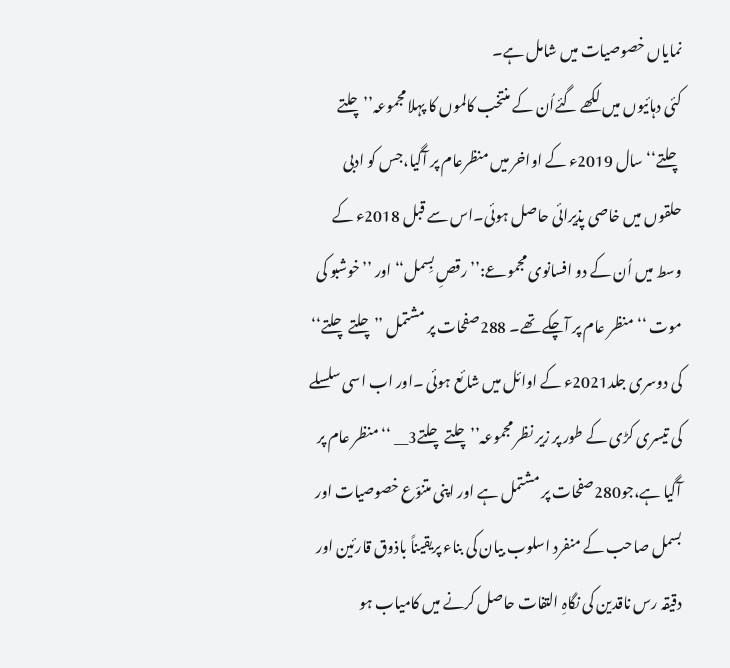نمایاں خصوصیات میں شامل ہے۔
کئی دہائیوں میں لکھے گئےاُن کے منتخب کالموں کا پہلا مجموعہ’’چلتے چلتے‘‘ سال 2019ء کے اواخر میں منظرعام پر آگیا،جس کو ادبی حلقوں میں خاصی پذیرائی حاصل ہوئی۔اس سے قبل 2018ء کے وسط میں اُن کے دو افسانوی مجموعے:’’رقصِ بِسمل‘‘ اور ’’خوشبو کی موت ‘‘ منظر عام پر آچکے تھے۔ 288صفحات پر مشتمل ’’چلتے چلتے‘‘ کی دوسری جلد2021ء کے اوائل میں شائع ہوئی ۔اور اب اسی سلسلے کی تیسری کڑی کے طور پر زیر نظر مجموعہ’’چلتے چلتے3__ ‘‘ منظر عام پر آگیا ہے،جو280صفحات پر مشتمل ہے اور اپنی متنوّع خصوصیات اور بسمل صاحب کے منفرد اسلوب بیان کی بناء پریقیناً باذوق قارئین اور دقیقہ رس ناقدین کی نگاہِ التفات حاصل کرنے میں کامیاب ہو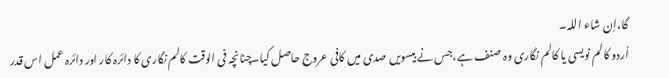گا،اِن شاء اللہ۔
اُردو کالم نویسی یا کالم نگاری وہ صنف ہے،جس نے بیسویں صدی میں کافی عروج حاصل کیا۔چنانچہ فی الوقت کالم نگاری کا دائرہ کار اور دائرہ عمل اس قدر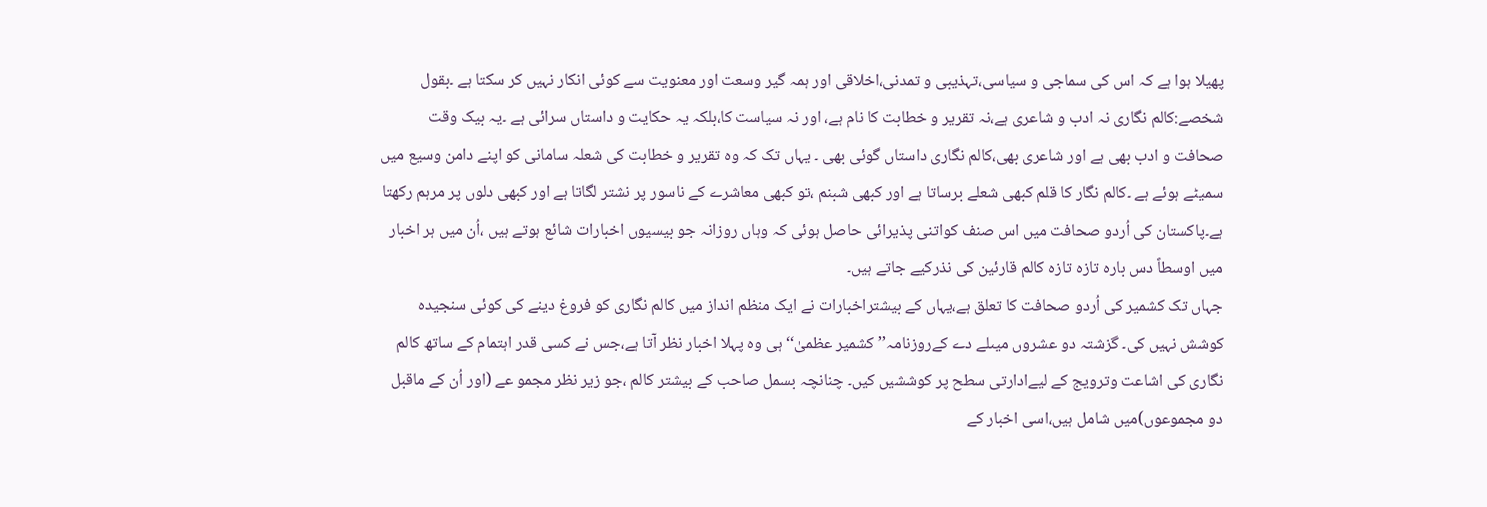پھیلا ہوا ہے کہ اس کی سماجی و سیاسی،تہذیبی و تمدنی،اخلاقی اور ہمہ گیر وسعت اور معنویت سے کوئی انکار نہیں کر سکتا ہے ۔بقول شخصے:کالم نگاری نہ ادب و شاعری ہے،نہ تقریر و خطابت کا نام ہے، اور نہ سیاست کا،بلکہ یہ حکایت و داستاں سرائی ہے ۔یہ بیک وقت صحافت و ادب بھی ہے اور شاعری بھی،کالم نگاری داستاں گوئی بھی ۔ یہاں تک کہ وہ تقریر و خطابت کی شعلہ سامانی کو اپنے دامن وسیع میں سمیٹے ہوئے ہے ۔کالم نگار کا قلم کبھی شعلے برساتا ہے اور کبھی شبنم ،تو کبھی معاشرے کے ناسور پر نشتر لگاتا ہے اور کبھی دلوں پر مرہم رکھتا ہے۔پاکستان کی اُردو صحافت میں اس صنف کواتنی پذیرائی حاصل ہوئی کہ وہاں روزانہ جو بیسیوں اخبارات شائع ہوتے ہیں ،اُن میں ہر اخبار میں اوسطاً دس بارہ تازہ تازہ کالم قارئین کی نذرکیے جاتے ہیں۔
جہاں تک کشمیر کی اُردو صحافت کا تعلق ہے،یہاں کے بیشتراخبارات نے ایک منظم انداز میں کالم نگاری کو فروغ دینے کی کوئی سنجیدہ کوشش نہیں کی۔ گزشتہ دو عشروں میںلے دے کےروزنامہ’’کشمیر عظمیٰ‘‘ ہی وہ پہلا اخبار نظر آتا ہے،جس نے کسی قدر اہتمام کے ساتھ کالم نگاری کی اشاعت وترویج کے لیےادارتی سطح پر کوششیں کیں۔ چنانچہ بسمل صاحب کے بیشتر کالم ،جو زیر نظر مجمو عے (اور اُن کے ماقبل دو مجموعوں)میں شامل ہیں،اسی اخبار کے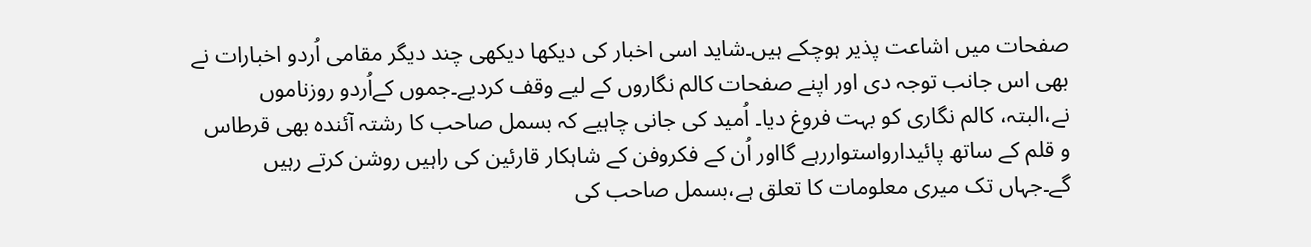صفحات میں اشاعت پذیر ہوچکے ہیں۔شاید اسی اخبار کی دیکھا دیکھی چند دیگر مقامی اُردو اخبارات نے بھی اس جانب توجہ دی اور اپنے صفحات کالم نگاروں کے لیے وقف کردیے۔جموں کےاُردو روزناموں نے،البتہ، کالم نگاری کو بہت فروغ دیا۔ اُمید کی جانی چاہیے کہ بسمل صاحب کا رشتہ آئندہ بھی قرطاس و قلم کے ساتھ پائیدارواستواررہے گااور اُن کے فکروفن کے شاہکار قارئین کی راہیں روشن کرتے رہیں گے۔جہاں تک میری معلومات کا تعلق ہے،بسمل صاحب کی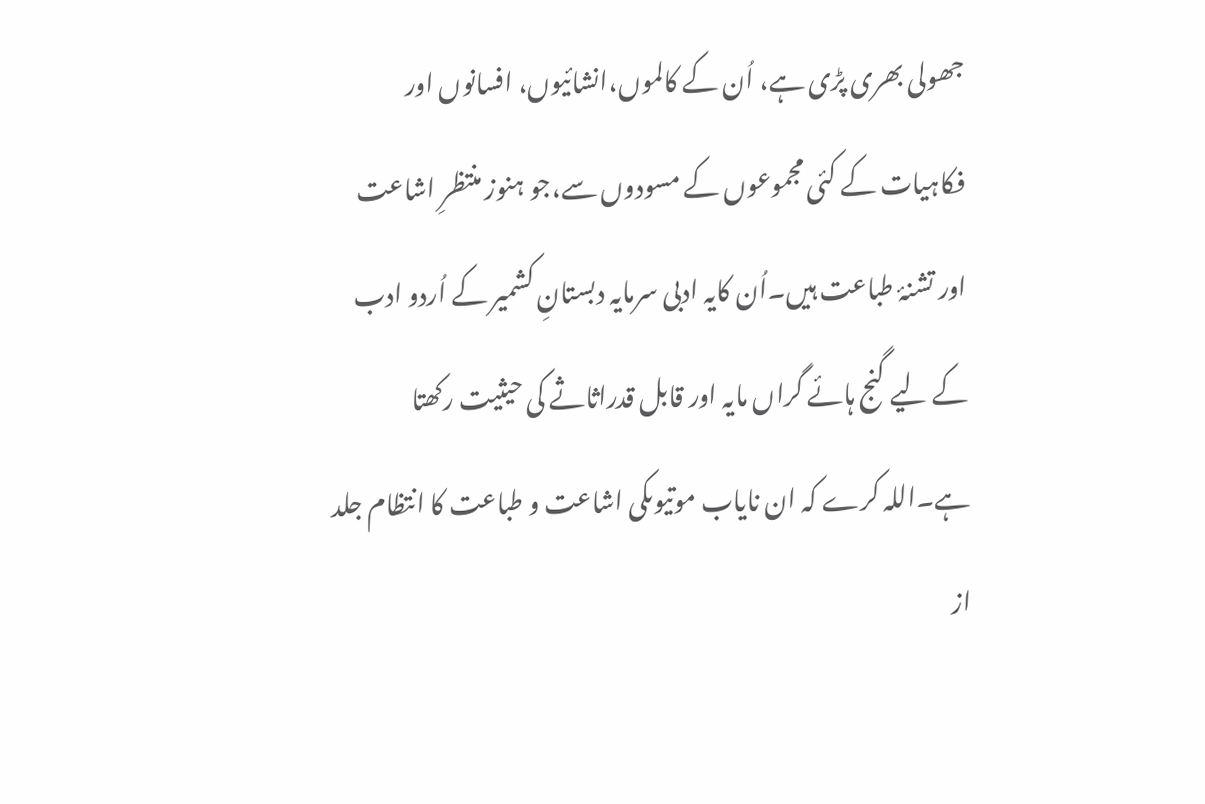جھولی بھری پڑی ہے، اُن کے کالموں،انشائیوں، افسانوں اور فکاہیات کے کئی مجموعوں کے مسودوں سے،جو ہنوز منتظرِ اشاعت اور تشنۂ طباعت ہیں۔اُن کایہ ادبی سرمایہ دبستانِ کشمیر کے اُردو ادب کے لیے گنج ہائے گراں مایہ اور قابل قدراثاثے کی حیثیت رکھتا ہے۔اللہ کرے کہ ان نایاب موتیوںکی اشاعت و طباعت کا انتظام جلد از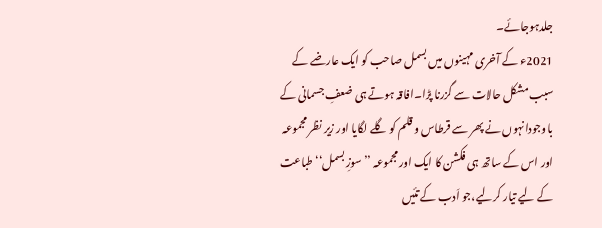جلدہوجائے۔
2021ء کے آخری مہینوں میں بسمل صاحب کو ایک عارضے کے سبب مشکل حالات سے گزرنا پڑا۔افاقہ ہوتے ہی ضعفِ جسمانی کے باوجودانہوں نے پھر سے قرطاس و قلم کو گلے لگایا اور زیر نظر مجموعہ اور اس کے ساتھ ہی فکشن کا ایک اور مجموعہ ’’سوزِ بسمل‘‘ طباعت کے لیے تیار کرلیے،جو اَدب کے تئیں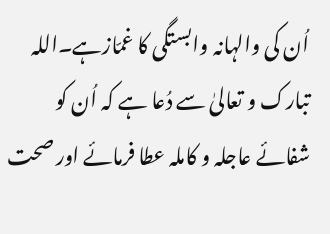اُن کی والہانہ وابستگی کا غمّازہے۔اللہ تبارک و تعالیٰ سے دُعا ہے کہ اُن کو شفائے عاجلہ و کاملہ عطا فرمائے اور صحت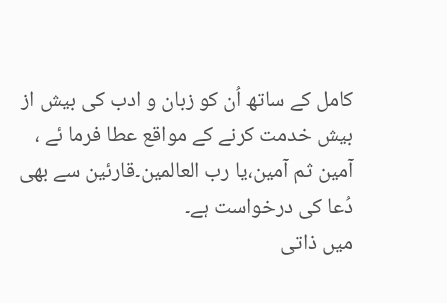کامل کے ساتھ اُن کو زبان و ادب کی بیش از بیش خدمت کرنے کے مواقع عطا فرما ئے ، آمین ثم آمین،یا رب العالمین۔قارئین سے بھی دُعا کی درخواست ہے۔
میں ذاتی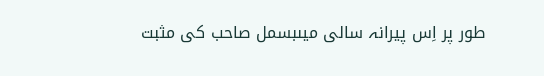طور پر اِس پیرانہ سالی میںبسمل صاحب کی مثبت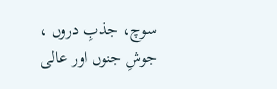سوچ، جذبِ دروں ، جوشِ جنوں اور عالی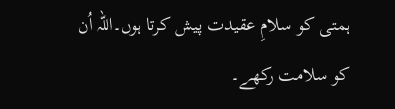ہمتی کو سلامِ عقیدت پیش کرتا ہوں۔اللہ اُن کو سلامت رکھے۔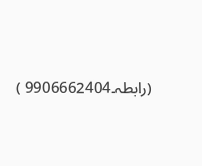(رابطہ۔9906662404 )